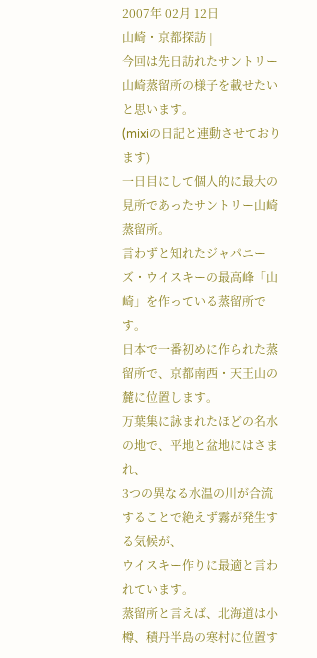2007年 02月 12日
山崎・京都探訪 |
今回は先日訪れたサントリー山崎蒸留所の様子を載せたいと思います。
(mixiの日記と連動させております)
一日目にして個人的に最大の見所であったサントリー山崎蒸留所。
言わずと知れたジャパニーズ・ウイスキーの最高峰「山崎」を作っている蒸留所です。
日本で一番初めに作られた蒸留所で、京都南西・天王山の麓に位置します。
万葉集に詠まれたほどの名水の地で、平地と盆地にはさまれ、
3つの異なる水温の川が合流することで絶えず霧が発生する気候が、
ウイスキー作りに最適と言われています。
蒸留所と言えば、北海道は小樽、積丹半島の寒村に位置す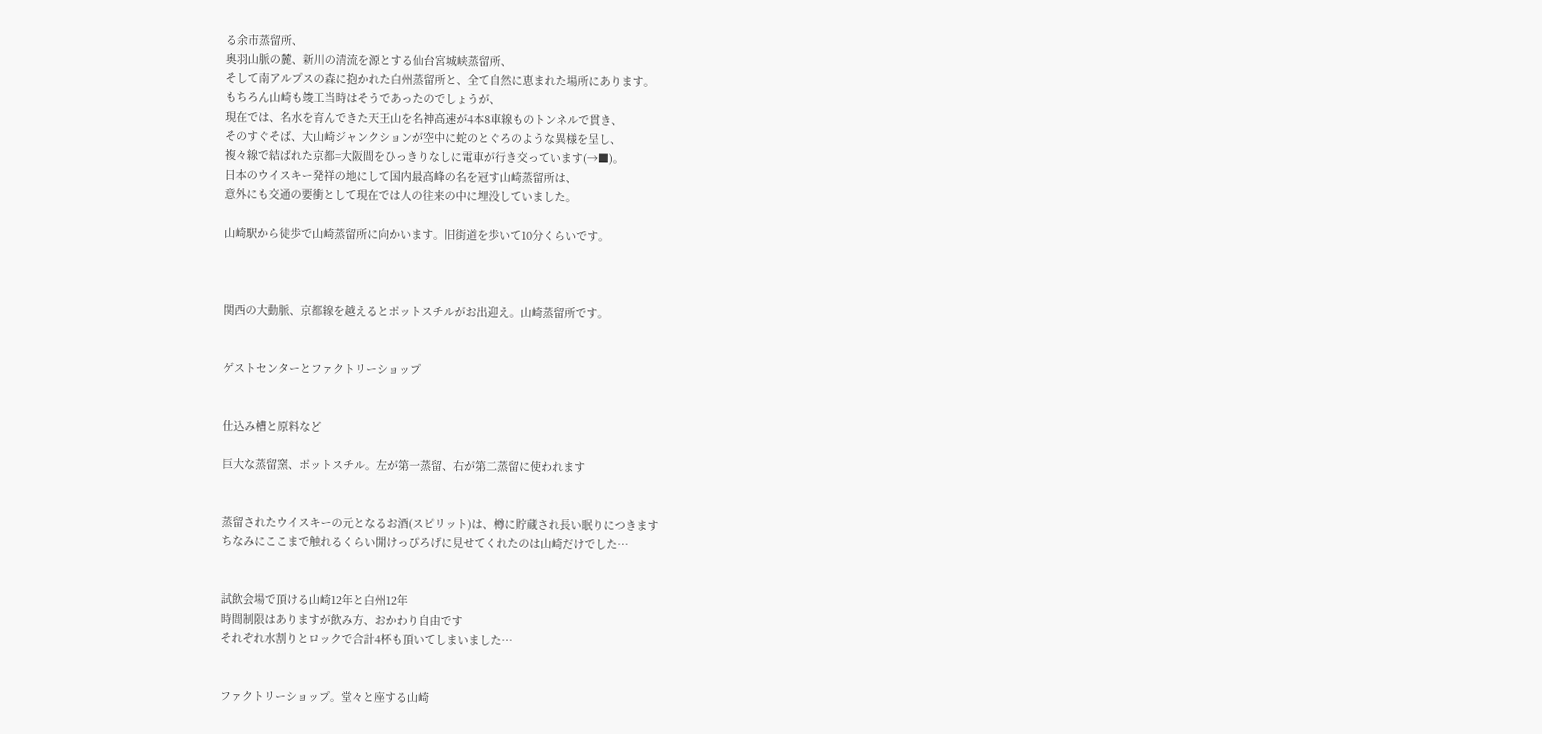る余市蒸留所、
奥羽山脈の麓、新川の清流を源とする仙台宮城峡蒸留所、
そして南アルプスの森に抱かれた白州蒸留所と、全て自然に恵まれた場所にあります。
もちろん山崎も竣工当時はそうであったのでしょうが、
現在では、名水を育んできた天王山を名神高速が4本8車線ものトンネルで貫き、
そのすぐそば、大山崎ジャンクションが空中に蛇のとぐろのような異様を呈し、
複々線で結ばれた京都=大阪間をひっきりなしに電車が行き交っています(→■)。
日本のウイスキー発祥の地にして国内最高峰の名を冠す山崎蒸留所は、
意外にも交通の要衝として現在では人の往来の中に埋没していました。

山崎駅から徒歩で山崎蒸留所に向かいます。旧街道を歩いて10分くらいです。



関西の大動脈、京都線を越えるとポットスチルがお出迎え。山崎蒸留所です。


ゲストセンターとファクトリーショップ


仕込み槽と原料など

巨大な蒸留窯、ポットスチル。左が第一蒸留、右が第二蒸留に使われます


蒸留されたウイスキーの元となるお酒(スピリット)は、樽に貯蔵され長い眠りにつきます
ちなみにここまで触れるくらい開けっぴろげに見せてくれたのは山崎だけでした…


試飲会場で頂ける山崎12年と白州12年
時間制限はありますが飲み方、おかわり自由です
それぞれ水割りとロックで合計4杯も頂いてしまいました…


ファクトリーショップ。堂々と座する山崎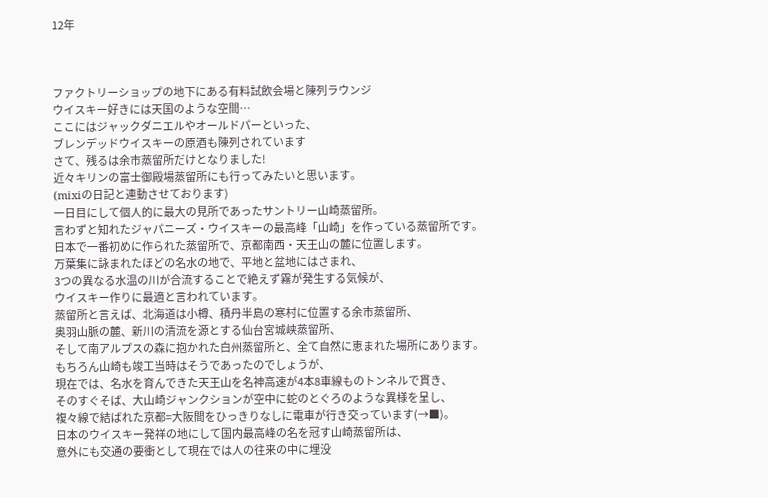12年



ファクトリーショップの地下にある有料試飲会場と陳列ラウンジ
ウイスキー好きには天国のような空間…
ここにはジャックダニエルやオールドパーといった、
ブレンデッドウイスキーの原酒も陳列されています
さて、残るは余市蒸留所だけとなりました!
近々キリンの富士御殿場蒸留所にも行ってみたいと思います。
(mixiの日記と連動させております)
一日目にして個人的に最大の見所であったサントリー山崎蒸留所。
言わずと知れたジャパニーズ・ウイスキーの最高峰「山崎」を作っている蒸留所です。
日本で一番初めに作られた蒸留所で、京都南西・天王山の麓に位置します。
万葉集に詠まれたほどの名水の地で、平地と盆地にはさまれ、
3つの異なる水温の川が合流することで絶えず霧が発生する気候が、
ウイスキー作りに最適と言われています。
蒸留所と言えば、北海道は小樽、積丹半島の寒村に位置する余市蒸留所、
奥羽山脈の麓、新川の清流を源とする仙台宮城峡蒸留所、
そして南アルプスの森に抱かれた白州蒸留所と、全て自然に恵まれた場所にあります。
もちろん山崎も竣工当時はそうであったのでしょうが、
現在では、名水を育んできた天王山を名神高速が4本8車線ものトンネルで貫き、
そのすぐそば、大山崎ジャンクションが空中に蛇のとぐろのような異様を呈し、
複々線で結ばれた京都=大阪間をひっきりなしに電車が行き交っています(→■)。
日本のウイスキー発祥の地にして国内最高峰の名を冠す山崎蒸留所は、
意外にも交通の要衝として現在では人の往来の中に埋没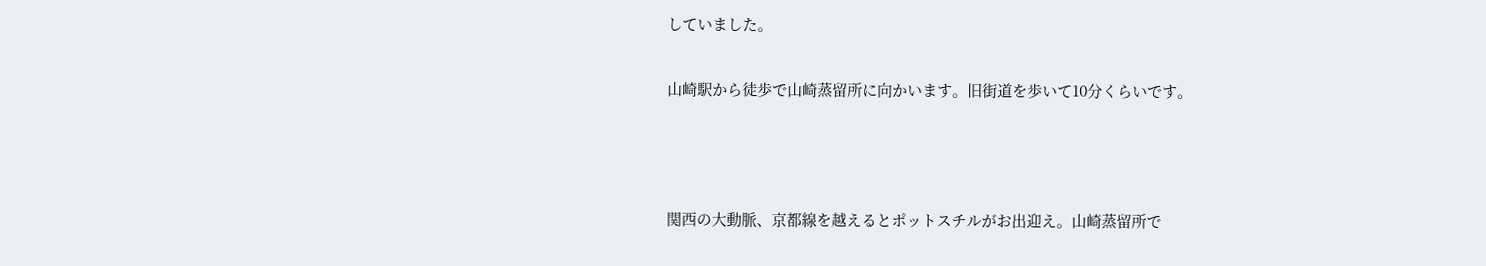していました。

山崎駅から徒歩で山崎蒸留所に向かいます。旧街道を歩いて10分くらいです。



関西の大動脈、京都線を越えるとポットスチルがお出迎え。山崎蒸留所で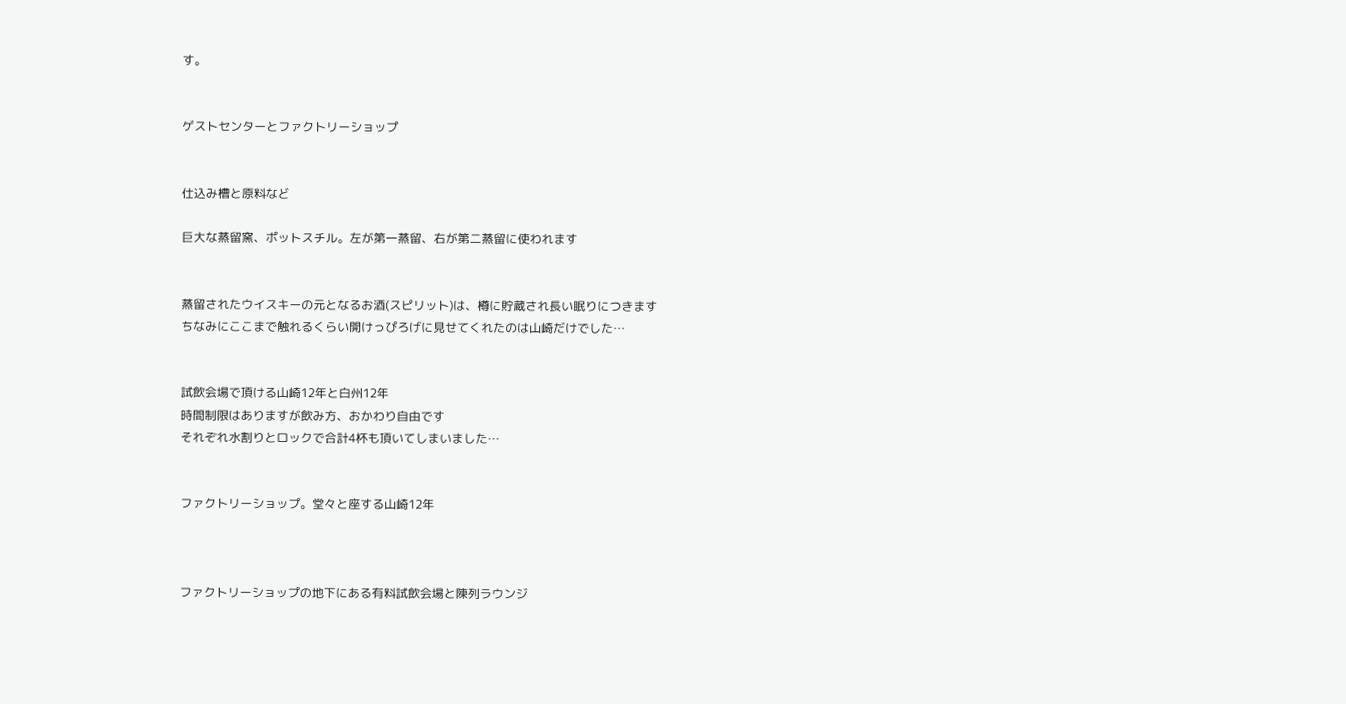す。


ゲストセンターとファクトリーショップ


仕込み槽と原料など

巨大な蒸留窯、ポットスチル。左が第一蒸留、右が第二蒸留に使われます


蒸留されたウイスキーの元となるお酒(スピリット)は、樽に貯蔵され長い眠りにつきます
ちなみにここまで触れるくらい開けっぴろげに見せてくれたのは山崎だけでした…


試飲会場で頂ける山崎12年と白州12年
時間制限はありますが飲み方、おかわり自由です
それぞれ水割りとロックで合計4杯も頂いてしまいました…


ファクトリーショップ。堂々と座する山崎12年



ファクトリーショップの地下にある有料試飲会場と陳列ラウンジ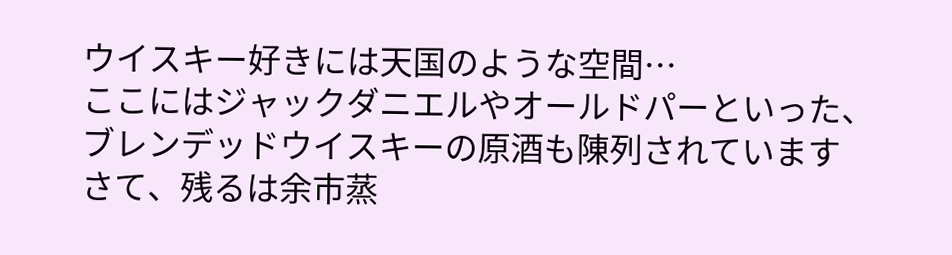ウイスキー好きには天国のような空間…
ここにはジャックダニエルやオールドパーといった、
ブレンデッドウイスキーの原酒も陳列されています
さて、残るは余市蒸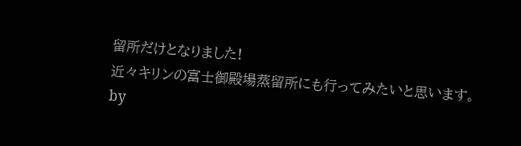留所だけとなりました!
近々キリンの富士御殿場蒸留所にも行ってみたいと思います。
by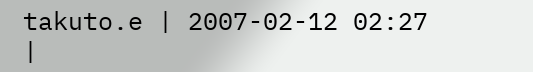takuto.e | 2007-02-12 02:27 |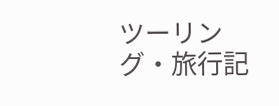ツーリング・旅行記